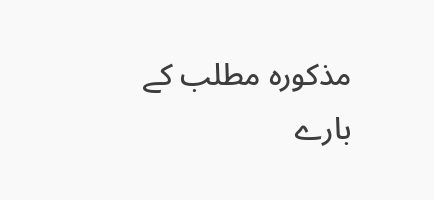مذكورہ مطلب كے بارے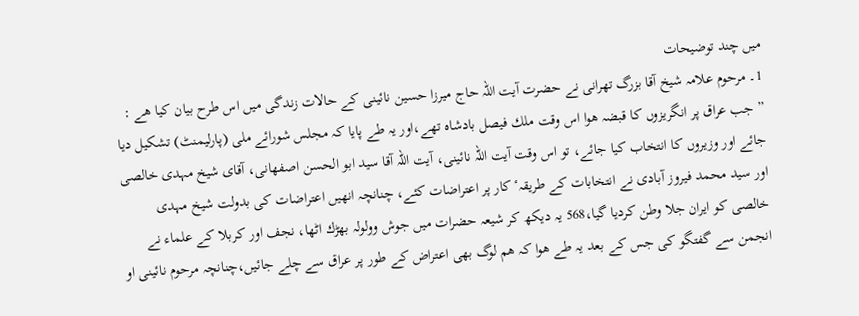میں چند توضیحات
1۔ مرحوم علامہ شیخ آقا بزرگ تھرانی نے حضرت آیت اللہ حاج میرزا حسین نائینی كے حالات زندگی میں اس طرح بیان كیا ھے :
” جب عراق پر انگریزوں كا قبضہ هوا اس وقت ملك فیصل بادشاہ تھے،اور یہ طے پایا كہ مجلس شورائے ملی (پارلیمنٹ) تشكیل دیا جائے اور وزیروں كا انتخاب كیا جائے، تو اس وقت آیت اللہ نائینی، آیت اللہ آقا سید ابو الحسن اصفھانی، آقای شیخ مہدی خالصی اور سید محمد فیروز آبادی نے انتخابات كے طریقہٴ كار پر اعتراضات كئے، چنانچہ انھیں اعتراضات كی بدولت شیخ مہدی خالصی كو ایران جلا وطن كردیا گیا،568 یہ دیكھ كر شیعہ حضرات میں جوش وولولہ بھڑك اٹھا، نجف اور كربلا كے علماء نے انجمن سے گفتگو كی جس كے بعد یہ طے هوا كہ ھم لوگ بھی اعتراض كے طور پر عراق سے چلے جائیں،چنانچہ مرحوم نائینی او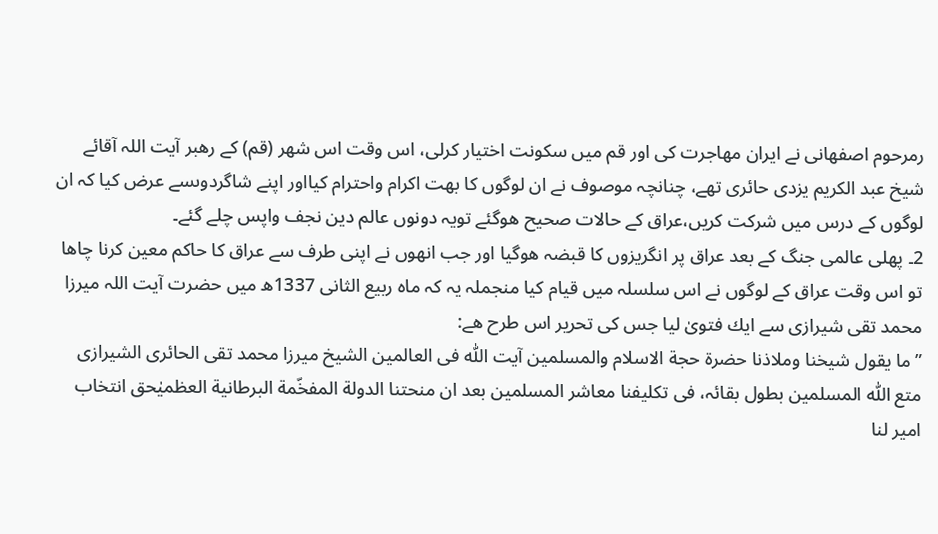رمرحوم اصفھانی نے ایران مھاجرت كی اور قم میں سكونت اختیار كرلی، اس وقت اس شھر (قم) كے رھبر آیت اللہ آقائے شیخ عبد الكریم یزدی حائری تھے، چنانچہ موصوف نے ان لوگوں كا بھت اكرام واحترام كیااور اپنے شاگردوںسے عرض كیا كہ ان لوگوں كے درس میں شركت كریں،عراق كے حالات صحیح هوگئے تویہ دونوں عالم دین نجف واپس چلے گئے۔
2۔ پھلی عالمی جنگ كے بعد عراق پر انگریزوں كا قبضہ هوگیا اور جب انھوں نے اپنی طرف سے عراق كا حاكم معین كرنا چاھا تو اس وقت عراق كے لوگوں نے اس سلسلہ میں قیام كیا منجملہ یہ كہ ماہ ربیع الثانی 1337ھ میں حضرت آیت اللہ میرزا محمد تقی شیرازی سے ایك فتویٰ لیا جس كی تحریر اس طرح ھے:
”ما یقول شیخنا وملاذنا حضرة حجة الاسلام والمسلمین آیت اللّٰہ فی العالمین الشیخ میرزا محمد تقی الحائری الشیرازی متع اللّٰہ المسلمین بطول بقائہ، فی تكلیفنا معاشر المسلمین بعد ان منحتنا الدولة المفخّمة البرطانیة العظمیٰحق انتخاب امیر لنا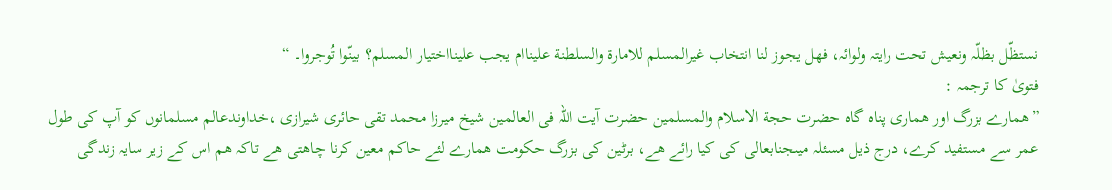نستظّل بظلّہ ونعیش تحت رایتہ ولوائہ، فھل یجوز لنا انتخاب غیرالمسلم للامارة والسلطنة علیناام یجب علینااختیار المسلم؟ بینّوا تُوجروا۔ “
فتویٰ كا ترجمہ :
”ھمارے بزرگ اور ھماری پناہ گاہ حضرت حجة الاسلام والمسلمین حضرت آیت اللہ فی العالمین شیخ میرزا محمد تقی حائری شیرازی ،خداوندعالم مسلمانوں كو آپ كی طول عمر سے مستفید كرے، درج ذیل مسئلہ میںجنابعالی كی كیا رائے ھے، برٹین كی بزرگ حكومت ھمارے لئے حاكم معین كرنا چاھتی ھے تاكہ ھم اس كے زیر سایہ زندگی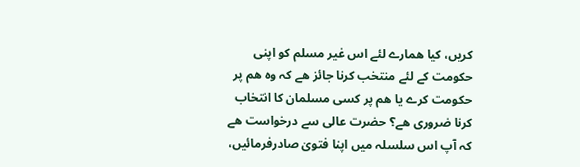كریں، كیا ھمارے لئے اس غیر مسلم كو اپنی حكومت كے لئے منتخب كرنا جائز ھے كہ وہ ھم پر حكومت كرے یا ھم پر كسی مسلمان كا انتخاب كرنا ضروری ھے؟ حضرت عالی سے درخواست ھے كہ آپ اس سلسلہ میں اپنا فتویٰ صادرفرمائیں،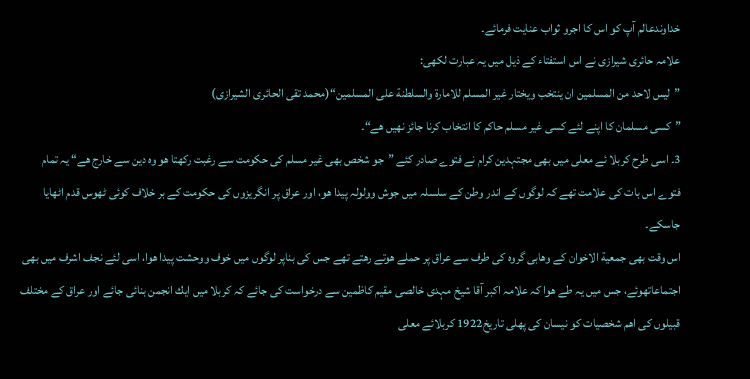خداوندعالم آپ كو اس كا اجرو ثواب عنایت فرمائے۔
علامہ حائری شیرازی نے اس استفتاء كے ذیل میں یہ عبارت لكھی:
”لیس لاحد من المسلمین ان ینتخب ویختار غیر المسلم للامارة والسلطنة علی المسلمین“(محمد تقی الحائری الشیرازی)
”كسی مسلمان كا اپنے لئے كسی غیر مسلم حاكم كا انتخاب كرنا جائز نھیں ھے“۔
3۔ اسی طرح كربلا ئے معلی میں بھی مجتہدین كرام نے فتوے صادر كئے ”جو شخص بھی غیر مسلم كی حكومت سے رغبت ركھتا هو وہ دین سے خارج ھے“ یہ تمام فتوے اس بات كی علامت تھے كہ لوگوں كے اندر وطن كے سلسلہ میں جوش وولولہ پیدا هو، اور عراق پر انگریزوں كی حكومت كے بر خلاف كوئی ٹھوس قدم اٹھایا جاسكے۔
اس وقت بھی جمعیة الاخوان كے وھابی گروہ كی طرف سے عراق پر حملے هوتے رھتے تھے جس كی بناپر لوگوں میں خوف ووحشت پیدا هوا، اسی لئے نجف اشرف میں بھی اجتماعاتهوئے، جس میں یہ طے هوا كہ علامہ اكبر آقا شیخ مہدی خالصی مقیم كاظمین سے درخواست كی جائے كہ كربلا میں ایك انجمن بنائی جائے اور عراق كے مختلف قبیلوں كی اھم شخصیات كو نیسان كی پھلی تاریخ1922 كربلائے معلی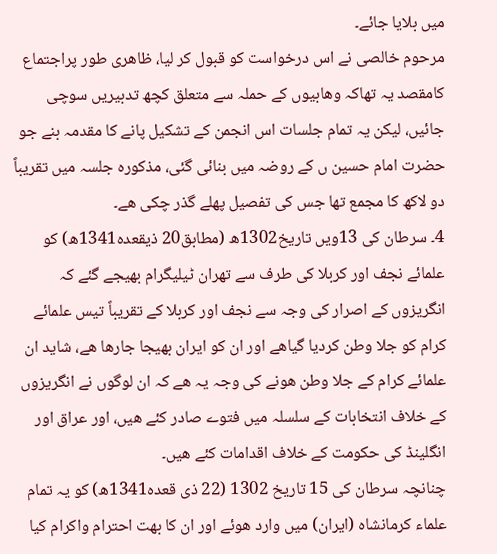میں بلایا جائے۔
مرحوم خالصی نے اس درخواست كو قبول كر لیا، ظاھری طور پراجتماع كامقصد یہ تھاكہ وھابیوں كے حملہ سے متعلق كچھ تدبیریں سوچی جائیں، لیكن یہ تمام جلسات اس انجمن كے تشكیل پانے كا مقدمہ بنے جو حضرت امام حسین ں كے روضہ میں بنائی گئی، مذكورہ جلسہ میں تقریباً دو لاكھ كا مجمع تھا جس كی تفصیل پھلے گذر چكی ھے۔
4۔ سرطان كی 13ویں تاریخ1302ھ (مطابق20 ذیقعدہ1341ھ) كو علمائے نجف اور كربلا كی طرف سے تھران ٹیلیگرام بھیجے گئے كہ انگریزوں كے اصرار كی وجہ سے نجف اور كربلا كے تقریباً تیس علمائے كرام كو جلا وطن كردیا گیاھے اور ان كو ایران بھیجا جارھا ھے، شاید ان علمائے كرام كے جلا وطن هونے كی وجہ یہ ھے كہ ان لوگوں نے انگریزوں كے خلاف انتخابات كے سلسلہ میں فتوے صادر كئے ھیں، اور عراق اور انگلینڈ كی حكومت كے خلاف اقدامات كئے ھیں۔
چنانچہ سرطان كی 15 تاریخ 1302 (22 ذی قعدہ1341ھ) كو یہ تمام علماء كرمانشاہ (ایران) میں وارد هوئے اور ان كا بھت احترام واكرام كیا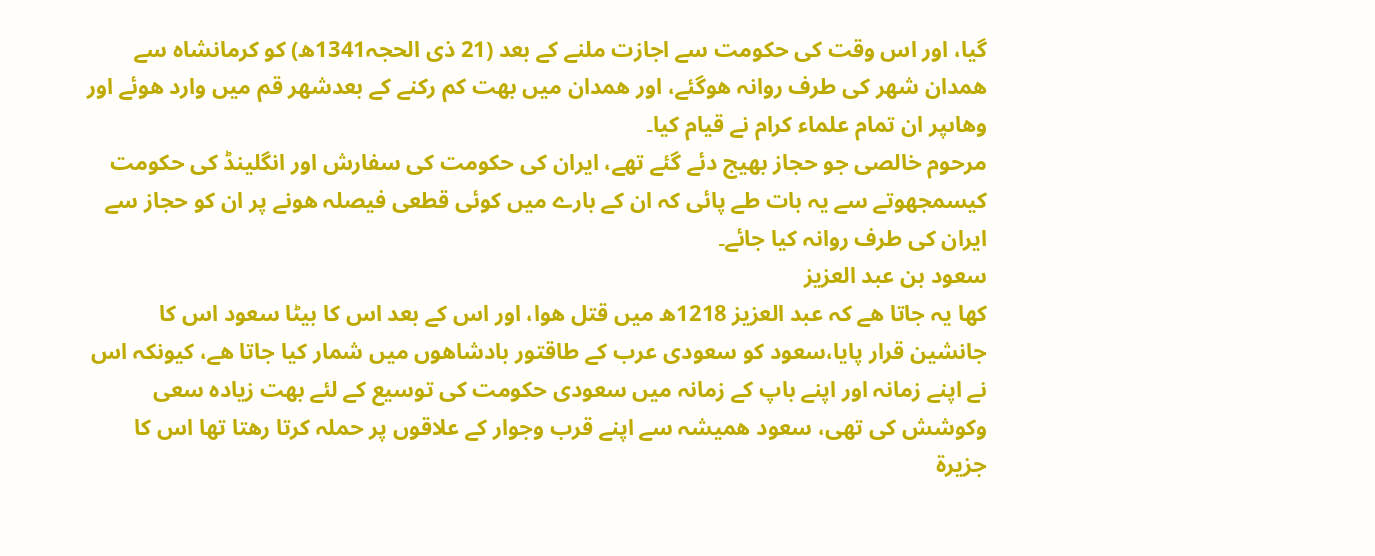گیا، اور اس وقت كی حكومت سے اجازت ملنے كے بعد (21 ذی الحجہ1341ھ) كو كرمانشاہ سے ھمدان شھر كی طرف روانہ هوگئے، اور ھمدان میں بھت كم ركنے كے بعدشھر قم میں وارد هوئے اور وھاںپر ان تمام علماء كرام نے قیام كیا۔
مرحوم خالصی جو حجاز بھیج دئے گئے تھے، ایران كی حكومت كی سفارش اور انگلینڈ كی حكومت كیسمجھوتے سے یہ بات طے پائی كہ ان كے بارے میں كوئی قطعی فیصلہ هونے پر ان كو حجاز سے ایران كی طرف روانہ كیا جائے۔
سعود بن عبد العزیز
كھا یہ جاتا ھے كہ عبد العزیز 1218ھ میں قتل هوا، اور اس كے بعد اس كا بیٹا سعود اس كا جانشین قرار پایا،سعود كو سعودی عرب كے طاقتور بادشاهوں میں شمار كیا جاتا ھے، كیونكہ اس نے اپنے زمانہ اور اپنے باپ كے زمانہ میں سعودی حكومت كی توسیع كے لئے بھت زیادہ سعی وكوشش كی تھی، سعود ھمیشہ سے اپنے قرب وجوار كے علاقوں پر حملہ كرتا رھتا تھا اس كا جزیرة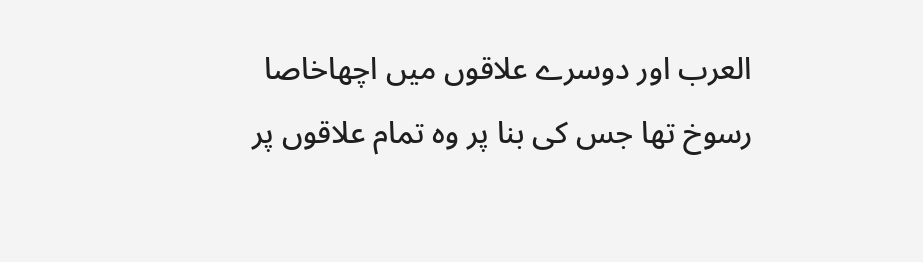العرب اور دوسرے علاقوں میں اچھاخاصا رسوخ تھا جس كی بنا پر وہ تمام علاقوں پر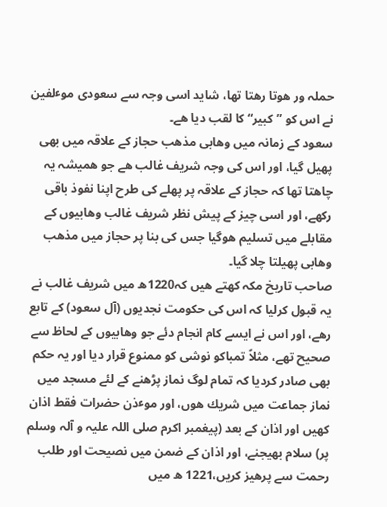حملہ ور هوتا رھتا تھا، شاید اسی وجہ سے سعودی موٴلفین نے اس كو ”كبیر“ كا لقب دیا ھے۔
سعود كے زمانہ میں وھابی مذھب حجاز كے علاقہ میں بھی پھیل گیا، اور اس كی وجہ شریف غالب ھے جو ھمیشہ یہ چاھتا تھا كہ حجاز كے علاقہ پر پھلے كی طرح اپنا نفوذ باقی ركھے، اور اسی چیز كے پیش نظر شریف غالب وھابیوں كے مقابلے میں تسلیم هوگیا جس كی بنا پر حجاز میں مذھب وھابی پھیلتا چلا گیا۔
صاحب تاریخ مكہ كھتے ھیں كہ1220ھ میں شریف غالب نے یہ قبول كرلیا كہ اس كی حكومت نجدیوں (آل سعود) كے تابع رھے، اور اس نے ایسے كام انجام دئے جو وھابیوں كے لحاظ سے صحیح تھے، مثلاً تمباكو نوشی كو ممنوع قرار دیا اور یہ حكم بھی صادر كردیا كہ تمام لوگ نماز پڑھنے كے لئے مسجد میں نماز جماعت میں شریك هوں، اور موٴذن حضرات فقط اذان كھیں اور اذان كے بعد (پیغمبر اكرم صلی اللہ علیہ و آلہ وسلم پر) سلام بھیجنے، اور اذان كے ضمن میں نصیحت اور طلب رحمت سے پرھیز كریں،1221 ھ میں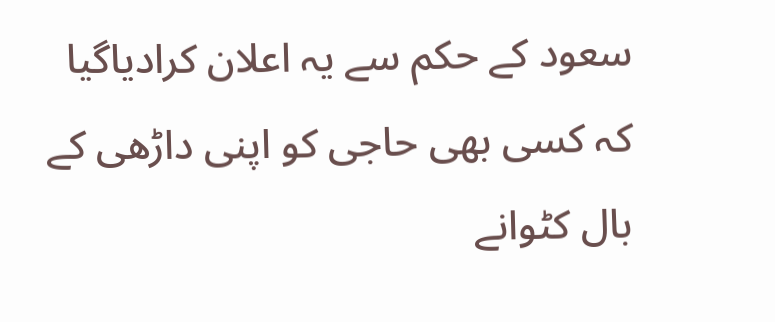سعود كے حكم سے یہ اعلان كرادیاگیا كہ كسی بھی حاجی كو اپنی داڑھی كے بال كٹوانے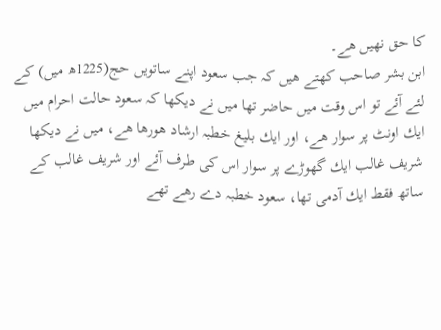كا حق نھیں ھے۔
ابن بشر صاحب كھتے ھیں كہ جب سعود اپنے ساتویں حج(1225ھ میں) كے لئے آئے تو اس وقت میں حاضر تھا میں نے دیكھا كہ سعود حالت احرام میں ایك اونٹ پر سوار ھے، اور ایك بلیغ خطبہ ارشاد هورھا ھے، میں نے دیكھا شریف غالب ایك گھوڑے پر سوار اس كی طرف آئے اور شریف غالب كے ساتھ فقط ایك آدمی تھا، سعود خطبہ دے رھے تھے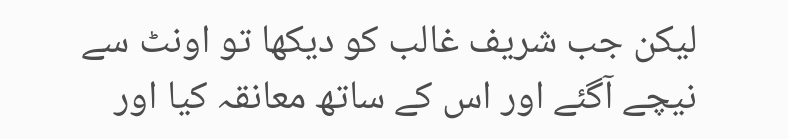لیكن جب شریف غالب كو دیكھا تو اونٹ سے نیچے آگئے اور اس كے ساتھ معانقہ كیا اور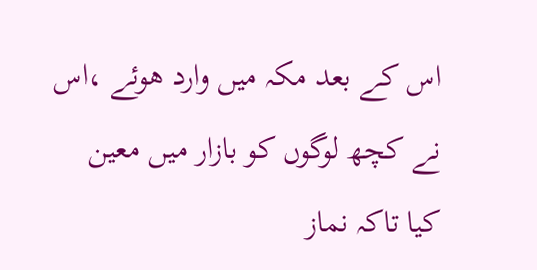اس كے بعد مكہ میں وارد هوئے ،اس نے كچھ لوگوں كو بازار میں معین كیا تاكہ نماز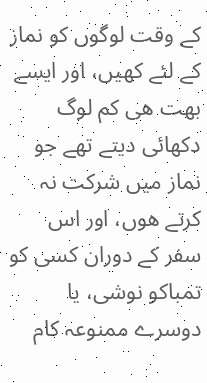كے وقت لوگوں كو نماز كے لئے كھیں، اور ایسے بھت ھی كم لوگ دكھائی دیتے تھے جو نماز میں شركت نہ كرتے هوں، اور اس سفر كے دوران كسی كو تمباكو نوشی، یا دوسرے ممنوعہ كام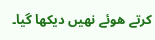كرتے هوئے نھیں دیكھا گیا۔